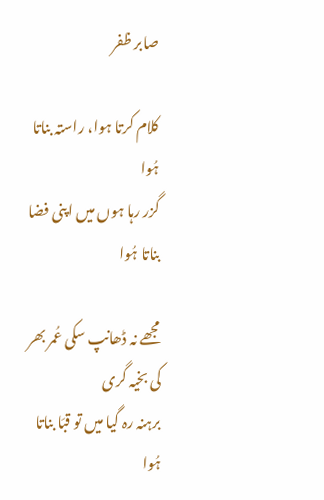صابر ظفر

کلام کرتا ہوا، راستہ بناتا ہُوا
گزر رہا ہوں میں اپنی فضا بناتا ہُوا

مجھے نہ ڈھانپ سکی عُمر بھر کی بخیہ گری
برہنہ رہ گیا میں تو قبَا بناتا ہُوا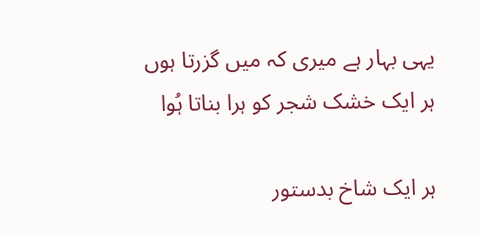یہی بہار ہے میری کہ میں گزرتا ہوں
ہر ایک خشک شجر کو ہرا بناتا ہُوا

ہر ایک شاخ بدستور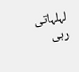لہلہاتی رہی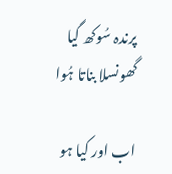پرندہ سُوکھ گیا گھونسلا بناتا ہُوا

اب اور کیا ہو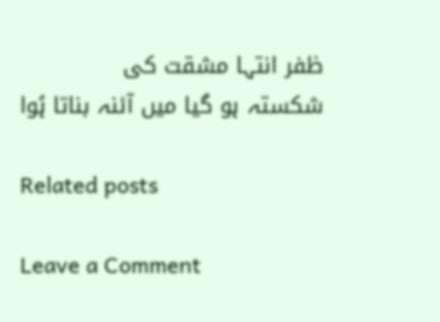ظفر انتہا مشقت کی
شکستہ ہو گیا میں آئنہ بناتا ہُوا

Related posts

Leave a Comment